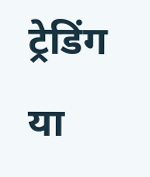ट्रेडिंग या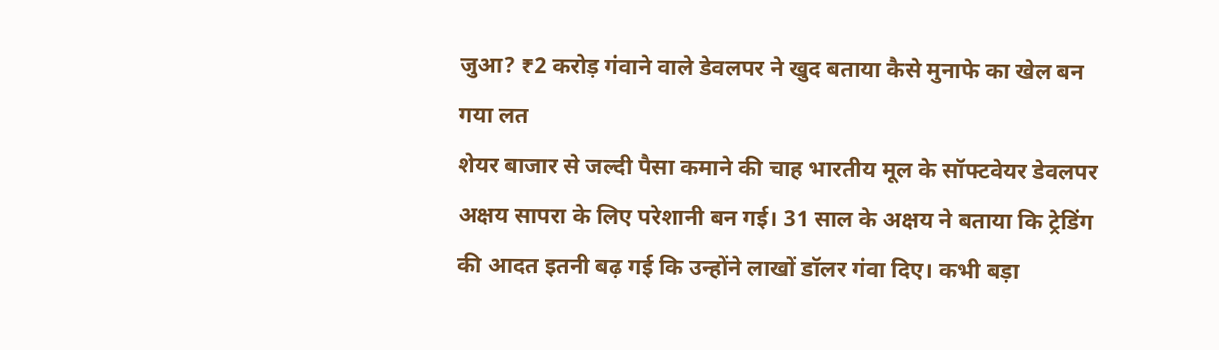जुआ? ₹2 करोड़ गंवाने वाले डेवलपर ने खुद बताया कैसे मुनाफे का खेल बन गया लत
शेयर बाजार से जल्दी पैसा कमाने की चाह भारतीय मूल के सॉफ्टवेयर डेवलपर अक्षय सापरा के लिए परेशानी बन गई। 31 साल के अक्षय ने बताया कि ट्रेडिंग की आदत इतनी बढ़ गई कि उन्होंने लाखों डॉलर गंवा दिए। कभी बड़ा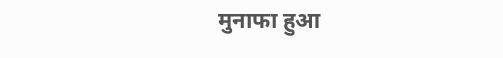मुनाफा हुआ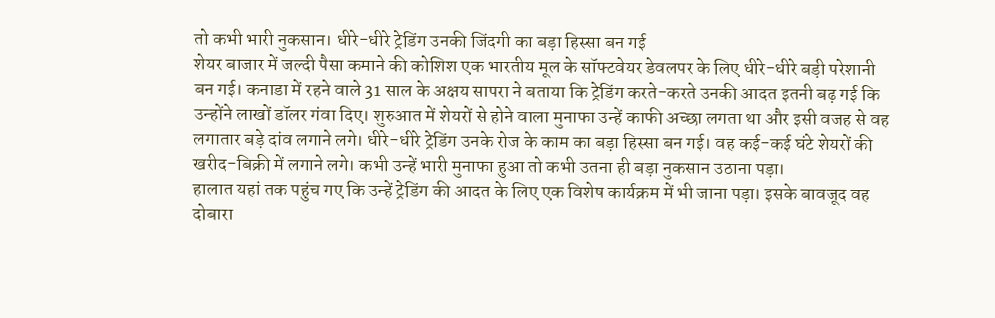तो कभी भारी नुकसान। धीरे-धीरे ट्रेडिंग उनकी जिंदगी का बड़ा हिस्सा बन गई
शेयर बाजार में जल्दी पैसा कमाने की कोशिश एक भारतीय मूल के सॉफ्टवेयर डेवलपर के लिए धीरे-धीरे बड़ी परेशानी बन गई। कनाडा में रहने वाले 31 साल के अक्षय सापरा ने बताया कि ट्रेडिंग करते-करते उनकी आदत इतनी बढ़ गई कि उन्होंने लाखों डॉलर गंवा दिए। शुरुआत में शेयरों से होने वाला मुनाफा उन्हें काफी अच्छा लगता था और इसी वजह से वह लगातार बड़े दांव लगाने लगे। धीरे-धीरे ट्रेडिंग उनके रोज के काम का बड़ा हिस्सा बन गई। वह कई-कई घंटे शेयरों की खरीद-बिक्री में लगाने लगे। कभी उन्हें भारी मुनाफा हुआ तो कभी उतना ही बड़ा नुकसान उठाना पड़ा।
हालात यहां तक पहुंच गए कि उन्हें ट्रेडिंग की आदत के लिए एक विशेष कार्यक्रम में भी जाना पड़ा। इसके बावजूद वह दोबारा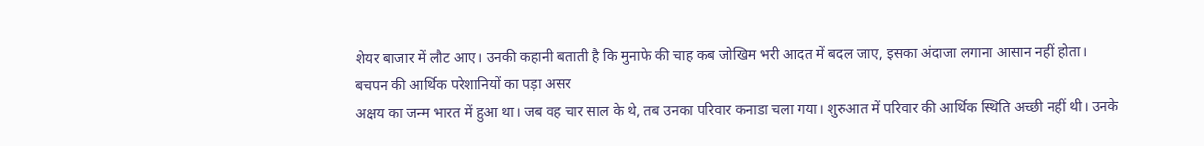शेयर बाजार में लौट आए। उनकी कहानी बताती है कि मुनाफे की चाह कब जोखिम भरी आदत में बदल जाए, इसका अंदाजा लगाना आसान नहीं होता।
बचपन की आर्थिक परेशानियों का पड़ा असर
अक्षय का जन्म भारत में हुआ था। जब वह चार साल के थे, तब उनका परिवार कनाडा चला गया। शुरुआत में परिवार की आर्थिक स्थिति अच्छी नहीं थी। उनके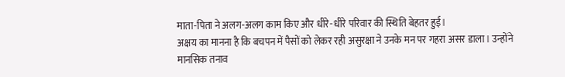माता-पिता ने अलग-अलग काम किए और धीरे-धीरे परिवार की स्थिति बेहतर हुई।
अक्षय का मानना है कि बचपन में पैसों को लेकर रही असुरक्षा ने उनके मन पर गहरा असर डाला। उन्होंने मानसिक तनाव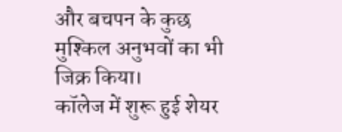और बचपन के कुछ मुश्किल अनुभवों का भी जिक्र किया।
कॉलेज में शुरू हुई शेयर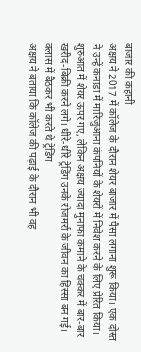बाजार की कहानी
अक्षय ने 2017 में कॉलेज के दौरान शेयर बाजार में पैसा लगाना शुरू किया। एक दोस्त ने उन्हें कनाडा में मारिजुआना कंपनियों के शेयरों में निवेश करने के लिए प्रेरित किया। शुरुआत में शेयर ऊपर गए, लेकिन अक्षय ज्यादा मुनाफा कमाने के चक्कर में बार-बार खरीद-बिक्री करने लगे। धीरे-धीरे ट्रेडिंग उनके रोजमर्रा के जीवन का हिस्सा बन गई।
क्लास में बैठकर भी करते थे ट्रेडिंग
अक्षय ने बताया कि कॉलेज की पढ़ाई के दौरान भी वह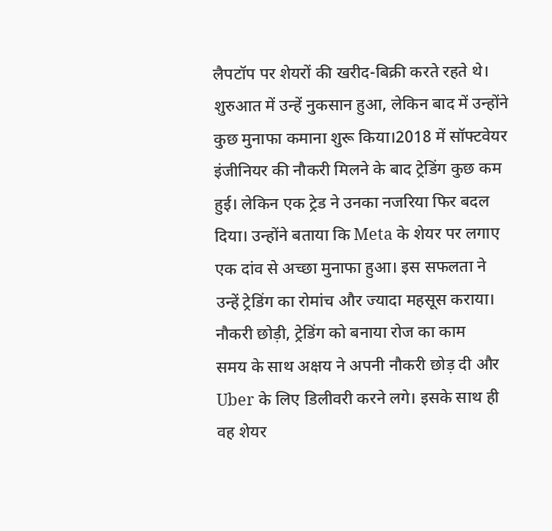लैपटॉप पर शेयरों की खरीद-बिक्री करते रहते थे। शुरुआत में उन्हें नुकसान हुआ, लेकिन बाद में उन्होंने कुछ मुनाफा कमाना शुरू किया।2018 में सॉफ्टवेयर इंजीनियर की नौकरी मिलने के बाद ट्रेडिंग कुछ कम हुई। लेकिन एक ट्रेड ने उनका नजरिया फिर बदल दिया। उन्होंने बताया कि Meta के शेयर पर लगाए एक दांव से अच्छा मुनाफा हुआ। इस सफलता ने उन्हें ट्रेडिंग का रोमांच और ज्यादा महसूस कराया।
नौकरी छोड़ी, ट्रेडिंग को बनाया रोज का काम
समय के साथ अक्षय ने अपनी नौकरी छोड़ दी और Uber के लिए डिलीवरी करने लगे। इसके साथ ही वह शेयर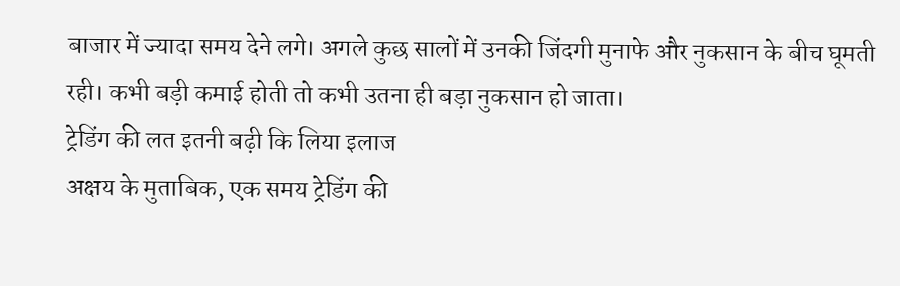बाजार में ज्यादा समय देने लगे। अगले कुछ सालों में उनकी जिंदगी मुनाफे और नुकसान के बीच घूमती रही। कभी बड़ी कमाई होती तो कभी उतना ही बड़ा नुकसान हो जाता।
ट्रेडिंग की लत इतनी बढ़ी कि लिया इलाज
अक्षय के मुताबिक, एक समय ट्रेडिंग की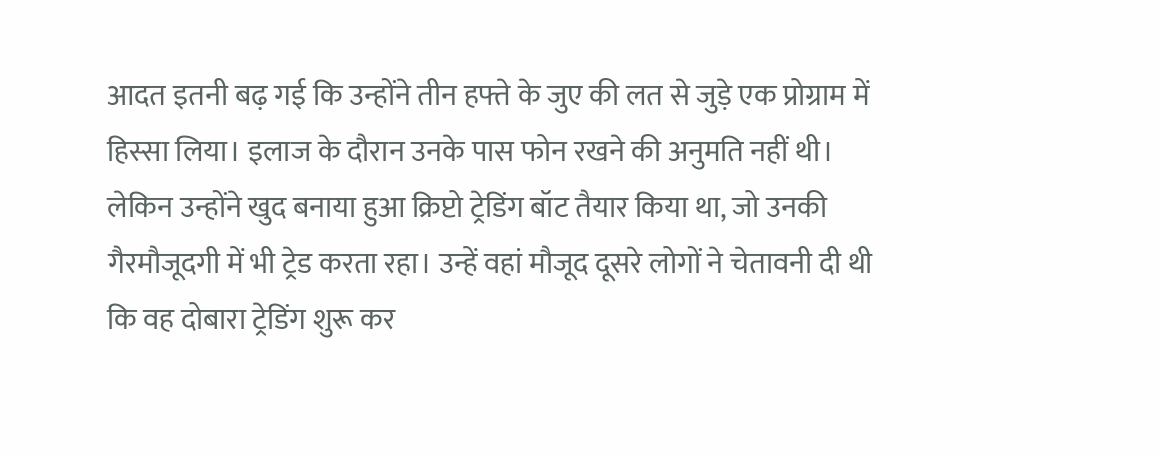आदत इतनी बढ़ गई कि उन्होंने तीन हफ्ते के जुए की लत से जुड़े एक प्रोग्राम में हिस्सा लिया। इलाज के दौरान उनके पास फोन रखने की अनुमति नहीं थी। लेकिन उन्होंने खुद बनाया हुआ क्रिप्टो ट्रेडिंग बॉट तैयार किया था, जो उनकी गैरमौजूदगी में भी ट्रेड करता रहा। उन्हें वहां मौजूद दूसरे लोगों ने चेतावनी दी थी कि वह दोबारा ट्रेडिंग शुरू कर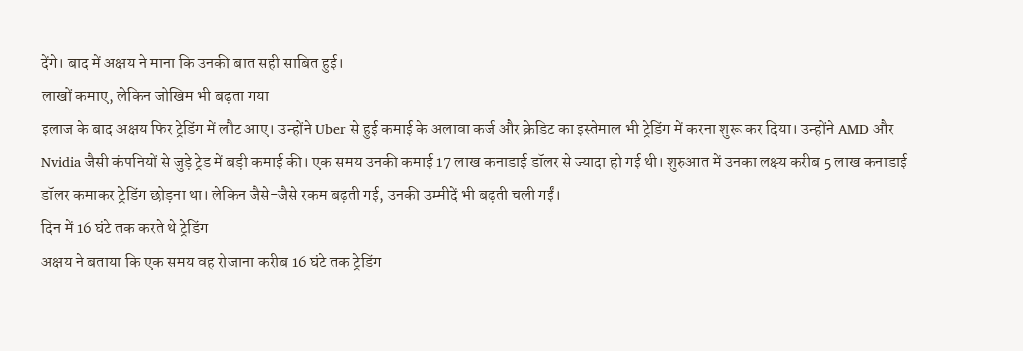देंगे। बाद में अक्षय ने माना कि उनकी बात सही साबित हुई।
लाखों कमाए, लेकिन जोखिम भी बढ़ता गया
इलाज के बाद अक्षय फिर ट्रेडिंग में लौट आए। उन्होंने Uber से हुई कमाई के अलावा कर्ज और क्रेडिट का इस्तेमाल भी ट्रेडिंग में करना शुरू कर दिया। उन्होंने AMD और Nvidia जैसी कंपनियों से जुड़े ट्रेड में बड़ी कमाई की। एक समय उनकी कमाई 17 लाख कनाडाई डॉलर से ज्यादा हो गई थी। शुरुआत में उनका लक्ष्य करीब 5 लाख कनाडाई डॉलर कमाकर ट्रेडिंग छोड़ना था। लेकिन जैसे-जैसे रकम बढ़ती गई, उनकी उम्मीदें भी बढ़ती चली गईं।
दिन में 16 घंटे तक करते थे ट्रेडिंग
अक्षय ने बताया कि एक समय वह रोजाना करीब 16 घंटे तक ट्रेडिंग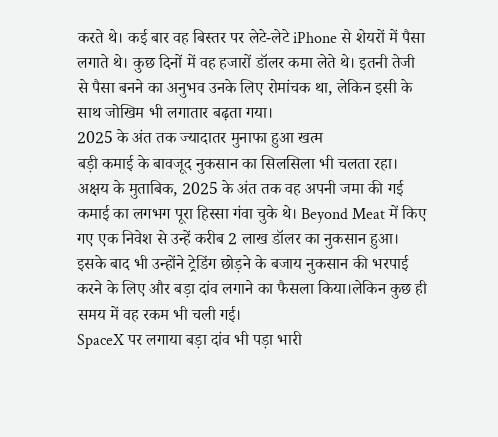करते थे। कई बार वह बिस्तर पर लेटे-लेटे iPhone से शेयरों में पैसा लगाते थे। कुछ दिनों में वह हजारों डॉलर कमा लेते थे। इतनी तेजी से पैसा बनने का अनुभव उनके लिए रोमांचक था, लेकिन इसी के साथ जोखिम भी लगातार बढ़ता गया।
2025 के अंत तक ज्यादातर मुनाफा हुआ खत्म
बड़ी कमाई के बावजूद नुकसान का सिलसिला भी चलता रहा। अक्षय के मुताबिक, 2025 के अंत तक वह अपनी जमा की गई कमाई का लगभग पूरा हिस्सा गंवा चुके थे। Beyond Meat में किए गए एक निवेश से उन्हें करीब 2 लाख डॉलर का नुकसान हुआ। इसके बाद भी उन्होंने ट्रेडिंग छोड़ने के बजाय नुकसान की भरपाई करने के लिए और बड़ा दांव लगाने का फैसला किया।लेकिन कुछ ही समय में वह रकम भी चली गई।
SpaceX पर लगाया बड़ा दांव भी पड़ा भारी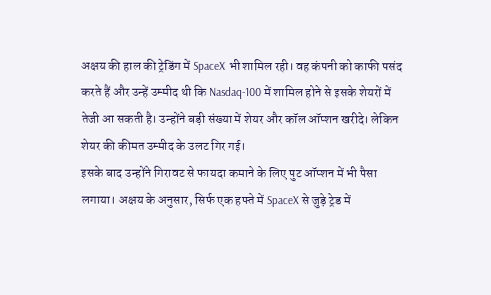अक्षय की हाल की ट्रेडिंग में SpaceX भी शामिल रही। वह कंपनी को काफी पसंद करते हैं और उन्हें उम्मीद थी कि Nasdaq-100 में शामिल होने से इसके शेयरों में तेजी आ सकती है। उन्होंने बड़ी संख्या में शेयर और कॉल ऑप्शन खरीदे। लेकिन शेयर की कीमत उम्मीद के उलट गिर गई।
इसके बाद उन्होंने गिरावट से फायदा कमाने के लिए पुट ऑप्शन में भी पैसा लगाया। अक्षय के अनुसार, सिर्फ एक हफ्ते में SpaceX से जुड़े ट्रेड में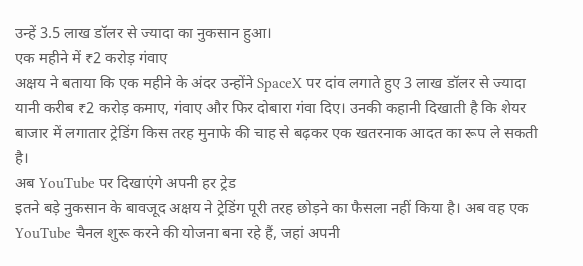उन्हें 3.5 लाख डॉलर से ज्यादा का नुकसान हुआ।
एक महीने में ₹2 करोड़ गंवाए
अक्षय ने बताया कि एक महीने के अंदर उन्होंने SpaceX पर दांव लगाते हुए 3 लाख डॉलर से ज्यादा यानी करीब ₹2 करोड़ कमाए, गंवाए और फिर दोबारा गंवा दिए। उनकी कहानी दिखाती है कि शेयर बाजार में लगातार ट्रेडिंग किस तरह मुनाफे की चाह से बढ़कर एक खतरनाक आदत का रूप ले सकती है।
अब YouTube पर दिखाएंगे अपनी हर ट्रेड
इतने बड़े नुकसान के बावजूद अक्षय ने ट्रेडिंग पूरी तरह छोड़ने का फैसला नहीं किया है। अब वह एक YouTube चैनल शुरू करने की योजना बना रहे हैं, जहां अपनी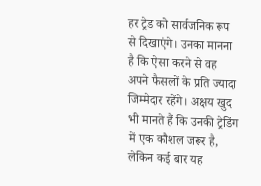हर ट्रेड को सार्वजनिक रूप से दिखाएंगे। उनका मानना है कि ऐसा करने से वह अपने फैसलों के प्रति ज्यादा जिम्मेदार रहेंगे। अक्षय खुद भी मानते हैं कि उनकी ट्रेडिंग में एक कौशल जरूर है, लेकिन कई बार यह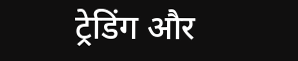ट्रेडिंग और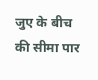जुए के बीच की सीमा पार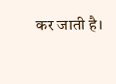कर जाती है।